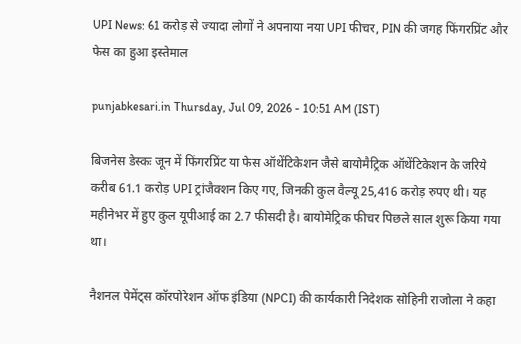UPI News: 61 करोड़ से ज्यादा लोगों ने अपनाया नया UPI फीचर, PIN की जगह फिंगरप्रिंट और फेस का हुआ इस्तेमाल

punjabkesari.in Thursday, Jul 09, 2026 - 10:51 AM (IST)

बिजनेस डेस्कः जून में फिंगरप्रिंट या फेस ऑथेंटिकेशन जैसे बायोमैट्रिक ऑथेंटिकेशन के जरिये करीब 61.1 करोड़ UPI ट्रांजैक्शन किए गए, जिनकी कुल वैल्यू 25,416 करोड़ रुपए थी। यह महीनेभर में हुए कुल यूपीआई का 2.7 फीसदी है। बायोमेट्रिक फीचर पिछले साल शुरू किया गया था।

नैशनल पेमेंट्स कॉरपोरेशन ऑफ इंडिया (NPCI) की कार्यकारी निदेशक सोहिनी राजोला ने कहा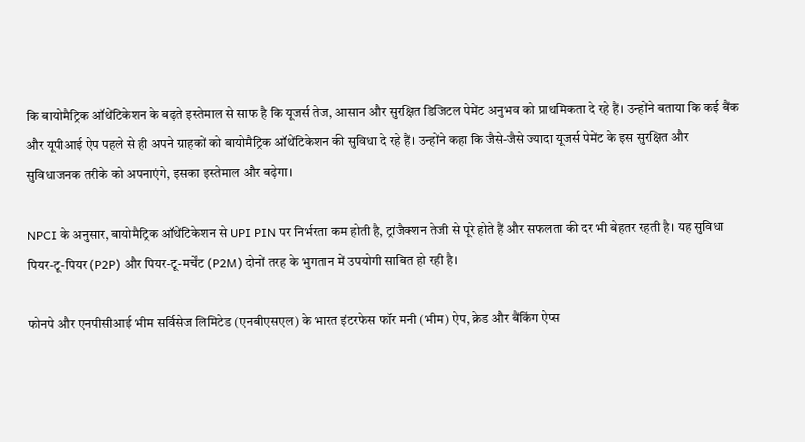कि बायोमैट्रिक ऑथेंटिकेशन के बढ़ते इस्तेमाल से साफ है कि यूजर्स तेज, आसान और सुरक्षित डिजिटल पेमेंट अनुभव को प्राथमिकता दे रहे हैं। उन्होंने बताया कि कई बैंक और यूपीआई ऐप पहले से ही अपने ग्राहकों को बायोमैट्रिक ऑथेंटिकेशन की सुविधा दे रहे हैं। उन्होंने कहा कि जैसे-जैसे ज्यादा यूजर्स पेमेंट के इस सुरक्षित और सुविधाजनक तरीके को अपनाएंगे, इसका इस्तेमाल और बढ़ेगा।

NPCI के अनुसार, बायोमैट्रिक ऑथेंटिकेशन से UPI PIN पर निर्भरता कम होती है, ट्रांजैक्शन तेजी से पूरे होते हैं और सफलता की दर भी बेहतर रहती है। यह सुविधा पियर-टू-पियर (P2P) और पियर-टू-मर्चेंट (P2M) दोनों तरह के भुगतान में उपयोगी साबित हो रही है।

फोनपे और एनपीसीआई भीम सर्विसेज लिमिटेड (एनबीएसएल) के भारत इंटरफेस फॉर मनी (भीम) ऐप, क्रेड और बैंकिंग ऐप्स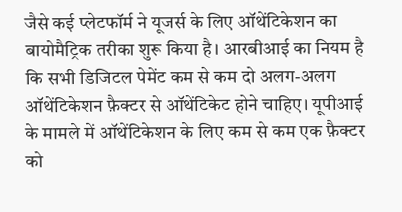जैसे कई प्लेटफॉर्म ने यूजर्स के लिए ऑथेंटिकेशन का बायोमैट्रिक तरीका शुरू किया है। आरबीआई का नियम है कि सभी डिजिटल पेमेंट कम से कम दो अलग-अलग ऑथेंटिकेशन फ़ैक्टर से ऑथेंटिकेट होने चाहिए। यूपीआई के मामले में ऑथेंटिकेशन के लिए कम से कम एक फ़ैक्टर को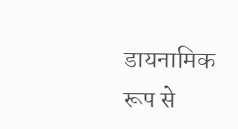डायनामिक रूप से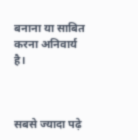बनाना या साबित करना अनिवार्य है।



सबसे ज्यादा पढ़े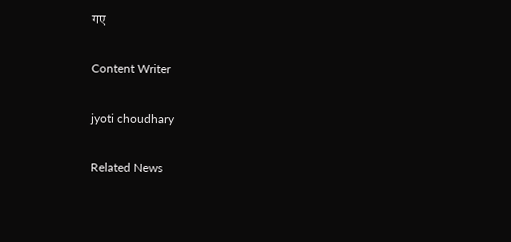गए

Content Writer

jyoti choudhary

Related News